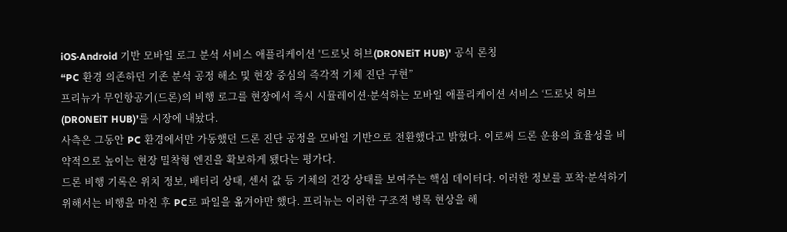iOS·Android 기반 모바일 로그 분석 서비스 애플리케이션 '드로닛 허브(DRONEiT HUB)' 공식 론칭
“PC 환경 의존하던 기존 분석 공정 해소 및 현장 중심의 즉각적 기체 진단 구현”
프리뉴가 무인항공기(드론)의 비행 로그를 현장에서 즉시 시뮬레이션·분석하는 모바일 애플리케이션 서비스 ‘드로닛 허브(DRONEiT HUB)’를 시장에 내놨다.
사측은 그동안 PC 환경에서만 가동했던 드론 진단 공정을 모바일 기반으로 전환했다고 밝혔다. 이로써 드론 운용의 효율성을 비약적으로 높이는 현장 밀착형 엔진을 확보하게 됐다는 평가다.
드론 비행 기록은 위치 정보, 배터리 상태, 센서 값 등 기체의 건강 상태를 보여주는 핵심 데이터다. 이러한 정보를 포착·분석하기 위해서는 비행을 마친 후 PC로 파일을 옮겨야만 했다. 프리뉴는 이러한 구조적 병목 현상을 해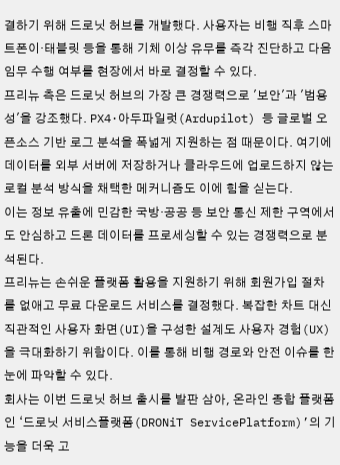결하기 위해 드로닛 허브를 개발했다. 사용자는 비행 직후 스마트폰이·태블릿 등을 통해 기체 이상 유무를 즉각 진단하고 다음 임무 수행 여부를 현장에서 바로 결정할 수 있다.
프리뉴 측은 드로닛 허브의 가장 큰 경쟁력으로 '보안'과 '범용성'을 강조했다. PX4·아두파일럿(Ardupilot) 등 글로벌 오픈소스 기반 로그 분석을 폭넓게 지원하는 점 때문이다. 여기에 데이터를 외부 서버에 저장하거나 클라우드에 업로드하지 않는 로컬 분석 방식을 채택한 메커니즘도 이에 힘을 싣는다.
이는 정보 유출에 민감한 국방·공공 등 보안 통신 제한 구역에서도 안심하고 드론 데이터를 프로세싱할 수 있는 경쟁력으로 분석된다.
프리뉴는 손쉬운 플랫폼 활용을 지원하기 위해 회원가입 절차를 없애고 무료 다운로드 서비스를 결정했다. 복잡한 차트 대신 직관적인 사용자 화면(UI)을 구성한 설계도 사용자 경험(UX)을 극대화하기 위함이다. 이를 통해 비행 경로와 안전 이슈를 한눈에 파악할 수 있다.
회사는 이번 드로닛 허브 출시를 발판 삼아, 온라인 종합 플랫폼인 ‘드로닛 서비스플랫폼(DRONiT ServicePlatform)’의 기능을 더욱 고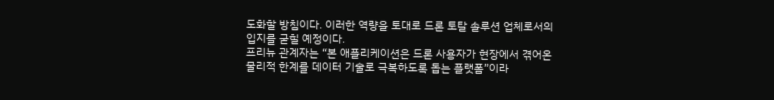도화할 방침이다. 이러한 역량을 토대로 드론 토탈 솔루션 업체로서의 입지를 굳힐 예정이다.
프리뉴 관계자는 “본 애플리케이션은 드론 사용자가 현장에서 겪어온 물리적 한계를 데이터 기술로 극복하도록 돕는 플랫폼”이라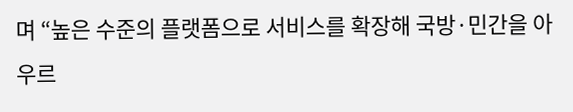며 “높은 수준의 플랫폼으로 서비스를 확장해 국방·민간을 아우르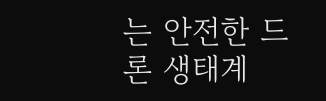는 안전한 드론 생태계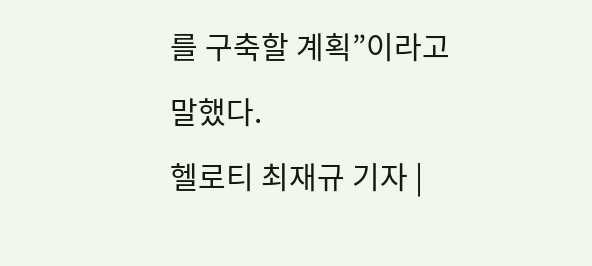를 구축할 계획”이라고 말했다.
헬로티 최재규 기자 |